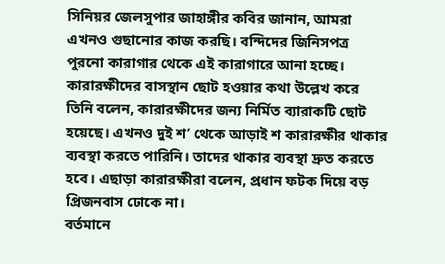সিনিয়র জেলসুপার জাহাঙ্গীর কবির জানান, আমরা এখনও গুছানোর কাজ করছি। বন্দিদের জিনিসপত্র পুরনো কারাগার থেকে এই কারাগারে আনা হচ্ছে। কারারক্ষীদের বাসস্থান ছোট হওয়ার কথা উল্লেখ করে তিনি বলেন, কারারক্ষীদের জন্য নির্মিত ব্যারাকটি ছোট হয়েছে। এখনও দুই শ’ থেকে আড়াই শ কারারক্ষীর থাকার ব্যবস্থা করতে পারিনি। তাদের থাকার ব্যবস্থা দ্রুত করতে হবে। এছাড়া কারারক্ষীরা বলেন, প্রধান ফটক দিয়ে বড় প্রিজনবাস ঢোকে না।
বর্তমানে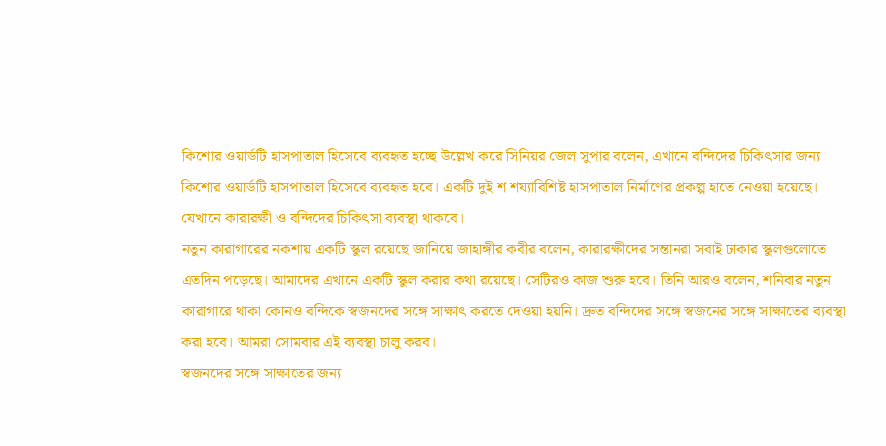কিশোর ওয়ার্ডটি হাসপাতাল হিসেবে ব্যবহৃত হচ্ছে উল্লেখ করে সিনিয়র জেল সুপার বলেন, এখানে বন্দিদের চিকিৎসার জন্য কিশোর ওয়ার্ডটি হাসপাতাল হিসেবে ব্যবহৃত হবে। একটি দুই শ শয্যাবিশিষ্ট হাসপাতাল নির্মাণের প্রকল্প হাতে নেওয়া হয়েছে। যেখানে কারারক্ষী ও বন্দিদের চিকিৎসা ব্যবস্থা থাকবে।
নতুন কারাগারের নকশায় একটি স্কুল রয়েছে জানিয়ে জাহাঙ্গীর কবীর বলেন, কারারক্ষীদের সন্তানরা সবাই ঢাকার স্কুলগুলোতে এতদিন পড়েছে। আমাদের এখানে একটি স্কুল করার কথা রয়েছে। সেটিরও কাজ শুরু হবে। তিনি আরও বলেন, শনিবার নতুন কারাগারে থাকা কোনও বন্দিকে স্বজনদের সঙ্গে সাক্ষাৎ করতে দেওয়া হয়নি। দ্রুত বন্দিদের সঙ্গে স্বজনের সঙ্গে সাক্ষাতের ব্যবস্থা করা হবে। আমরা সোমবার এই ব্যবস্থা চালু করব।
স্বজনদের সঙ্গে সাক্ষাতের জন্য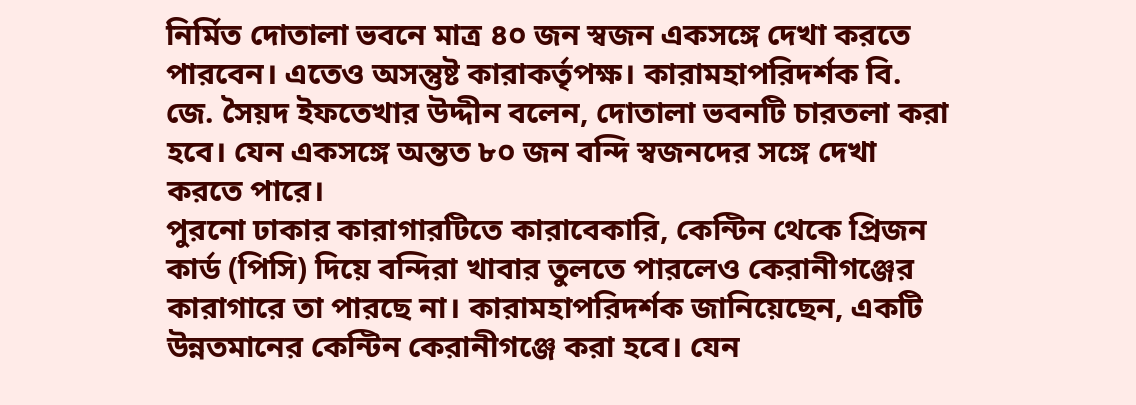নির্মিত দোতালা ভবনে মাত্র ৪০ জন স্বজন একসঙ্গে দেখা করতে পারবেন। এতেও অসন্তুষ্ট কারাকর্তৃপক্ষ। কারামহাপরিদর্শক বি. জে. সৈয়দ ইফতেখার উদ্দীন বলেন, দোতালা ভবনটি চারতলা করা হবে। যেন একসঙ্গে অন্তত ৮০ জন বন্দি স্বজনদের সঙ্গে দেখা করতে পারে।
পুরনো ঢাকার কারাগারটিতে কারাবেকারি, কেন্টিন থেকে প্রিজন কার্ড (পিসি) দিয়ে বন্দিরা খাবার তুলতে পারলেও কেরানীগঞ্জের কারাগারে তা পারছে না। কারামহাপরিদর্শক জানিয়েছেন, একটি উন্নতমানের কেন্টিন কেরানীগঞ্জে করা হবে। যেন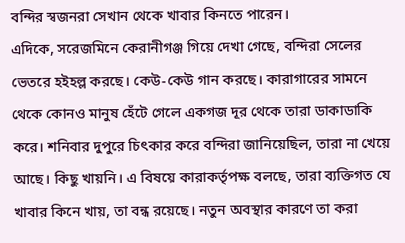বন্দির স্বজনরা সেখান থেকে খাবার কিনতে পারেন।
এদিকে, সরেজমিনে কেরানীগঞ্জ গিয়ে দেখা গেছে, বন্দিরা সেলের ভেতরে হইহল্ল করছে। কেউ-কেউ গান করছে। কারাগারের সামনে থেকে কোনও মানুষ হেঁটে গেলে একগজ দূর থেকে তারা ডাকাডাকি করে। শনিবার দুপুরে চিৎকার করে বন্দিরা জানিয়েছিল, তারা না খেয়ে আছে। কিছু খায়নি। এ বিষয়ে কারাকর্তৃপক্ষ বলছে, তারা ব্যক্তিগত যে খাবার কিনে খায়, তা বন্ধ রয়েছে। নতুন অবস্থার কারণে তা করা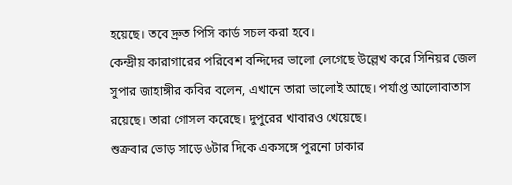হয়েছে। তবে দ্রুত পিসি কার্ড সচল করা হবে।
কেন্দ্রীয় কারাগারের পরিবেশ বন্দিদের ভালো লেগেছে উল্লেখ করে সিনিয়র জেল সুপার জাহাঙ্গীর কবির বলেন, এখানে তারা ভালোই আছে। পর্যাপ্ত আলোবাতাস রয়েছে। তারা গোসল করেছে। দুপুরের খাবারও খেয়েছে।
শুক্রবার ভোড় সাড়ে ৬টার দিকে একসঙ্গে পুরনো ঢাকার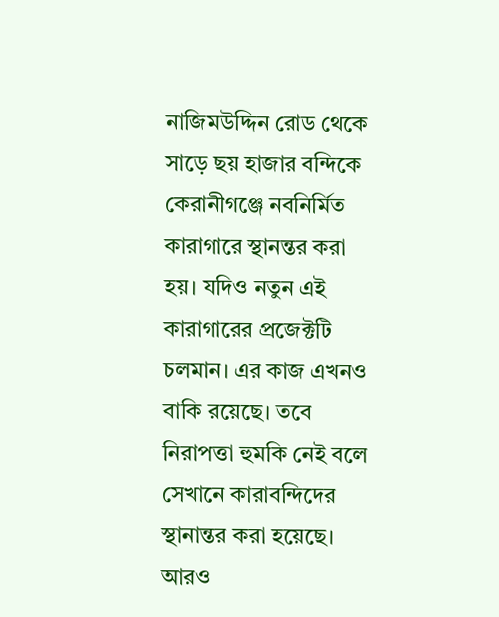নাজিমউদ্দিন রোড থেকে সাড়ে ছয় হাজার বন্দিকে কেরানীগঞ্জে নবনির্মিত কারাগারে স্থানন্তর করা হয়। যদিও নতুন এই কারাগারের প্রজেক্টটি চলমান। এর কাজ এখনও বাকি রয়েছে। তবে নিরাপত্তা হুমকি নেই বলে সেখানে কারাবন্দিদের স্থানান্তর করা হয়েছে।
আরও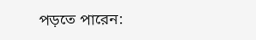পড়তে পারেন: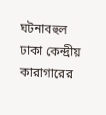ঘটনাবহুল ঢাকা কেন্দ্রীয় কারাগারের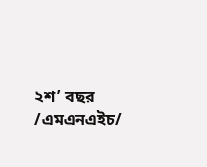২শ’ বছর
/এমএনএইচ/